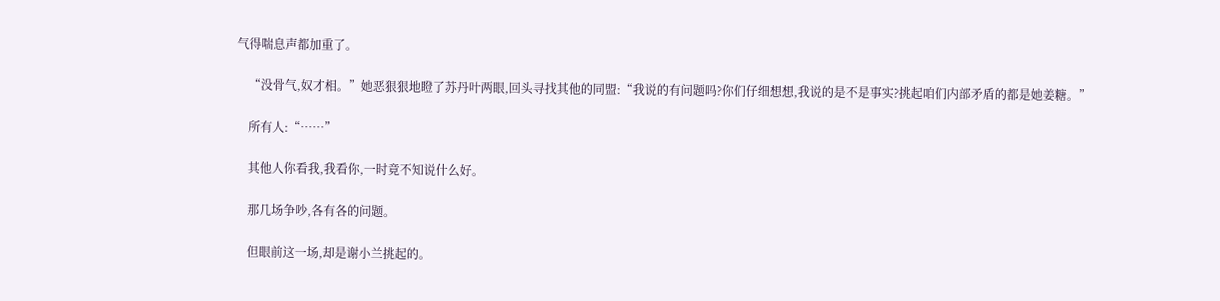气得喘息声都加重了。

    “没骨气,奴才相。”她恶狠狠地瞪了苏丹叶两眼,回头寻找其他的同盟:“我说的有问题吗?你们仔细想想,我说的是不是事实?挑起咱们内部矛盾的都是她姜糖。”

    所有人:“……”

    其他人你看我,我看你,一时竟不知说什么好。

    那几场争吵,各有各的问题。

    但眼前这一场,却是谢小兰挑起的。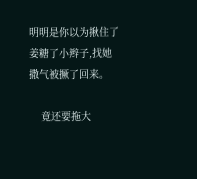明明是你以为揪住了姜糖了小辫子,找她撒气被撅了回来。

    竟还要拖大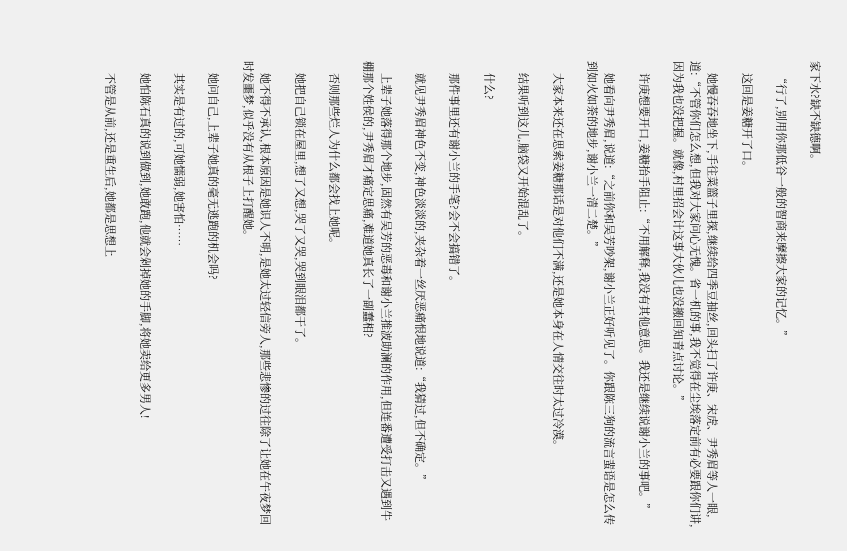家下水?缺不缺德啊。

    “行了,别用你那低谷一般的智商来摩擦大家的记忆。”

    这回是姜糖开了口。

    她慢吞吞地坐下,手往菜篮子里探,继续给四季豆抽丝,回头扫了许庚、宋虎、尹秀眉等人一眼,道:“不管你们怎么想,但我对大家问心无愧。省一机的事,我不觉得在尘埃落定前有必要跟你们讲,因为我也没把握。就像,村里招会计这事大伙儿也没搬回知青点讨论。”

    许庚想要开口,姜糖抬手阻止:“不用解释,我没有其他意思。我还是继续说谢小兰的事吧。”

    她看向尹秀眉,说道:“之前你和吴芳吵架,谢小兰正好听见了。你跟陈三狗的流言蜚语是怎么传到如火如荼的地步,谢小兰一清二楚。”

    大家本来还在思索姜糖那话是对他们不满,还是她本身在人情交往时太过冷漠。

    结果听到这儿,脑袋又开始混乱了。

    什么?

    那件事里还有谢小兰的手笔?会不会搞错了。

    就见尹秀眉神色不变,神色淡淡的,夹杂着一丝厌恶痛恨地说道:“我猜过,但不确定。”

    上辈子她落得那个地步,固然有吴芳的恶毒和谢小兰推波助澜的作用,但连番遭受打击又遇到牛棚那个姓侯的,尹秀眉才痛定思痛,难道她真长了一副蠢相?

    否则那些烂人为什么都会找上她呢。

    她把自己锁在屋里,想了又想,哭了又哭,哭到眼泪都干了。

    她不得不承认,根本原因是她识人不明,是她太过轻信旁人,那些悲惨的过往除了让她在午夜梦回时发噩梦,似乎没有从根子上打醒她。

    她问自己,上辈子她真的毫无逃跑的机会吗?

    其实是有过的,可她懦弱,她害怕……

    她怕陈石真的说到做到,她敢跑,他就会剁掉她的手脚,将她卖给更多男人!

    不管是从前,还是重生后,她都是思想上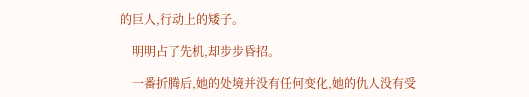的巨人,行动上的矮子。

    明明占了先机,却步步昏招。

    一番折腾后,她的处境并没有任何变化,她的仇人没有受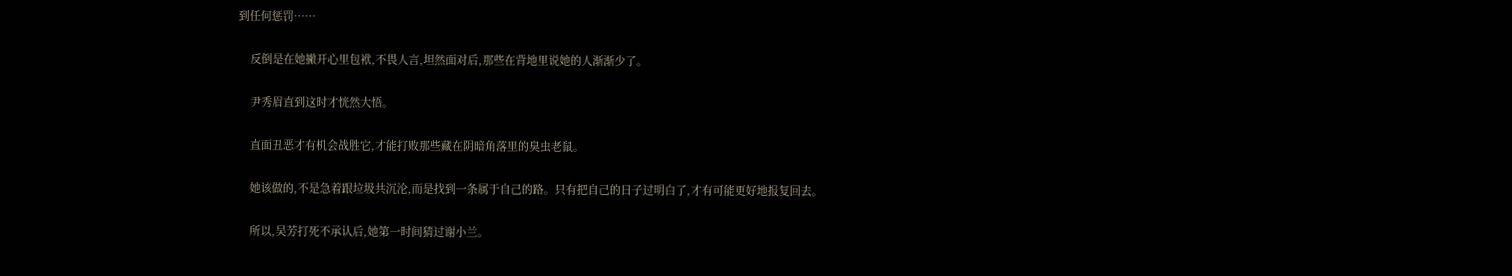到任何惩罚……

    反倒是在她撇开心里包袱,不畏人言,坦然面对后,那些在背地里说她的人渐渐少了。

    尹秀眉直到这时才恍然大悟。

    直面丑恶才有机会战胜它,才能打败那些藏在阴暗角落里的臭虫老鼠。

    她该做的,不是急着跟垃圾共沉沦,而是找到一条属于自己的路。只有把自己的日子过明白了,才有可能更好地报复回去。

    所以,吴芳打死不承认后,她第一时间猜过谢小兰。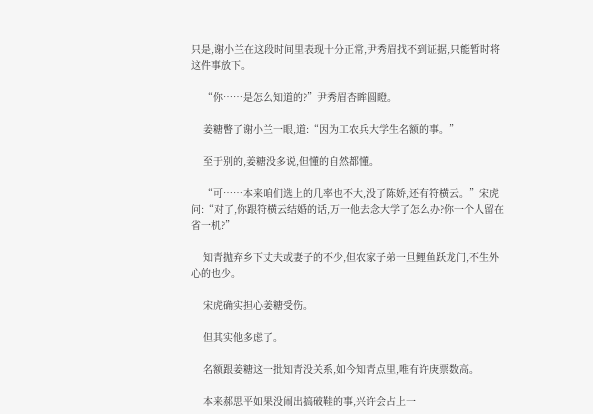只是,谢小兰在这段时间里表现十分正常,尹秀眉找不到证据,只能暂时将这件事放下。

    “你……是怎么知道的?”尹秀眉杏眸圆瞪。

    姜糖瞥了谢小兰一眼,道:“因为工农兵大学生名额的事。”

    至于别的,姜糖没多说,但懂的自然都懂。

    “可……本来咱们选上的几率也不大,没了陈娇,还有符横云。”宋虎问:“对了,你跟符横云结婚的话,万一他去念大学了怎么办?你一个人留在省一机?”

    知青抛弃乡下丈夫或妻子的不少,但农家子弟一旦鲤鱼跃龙门,不生外心的也少。

    宋虎确实担心姜糖受伤。

    但其实他多虑了。

    名额跟姜糖这一批知青没关系,如今知青点里,唯有许庚票数高。

    本来郝思平如果没闹出搞破鞋的事,兴许会占上一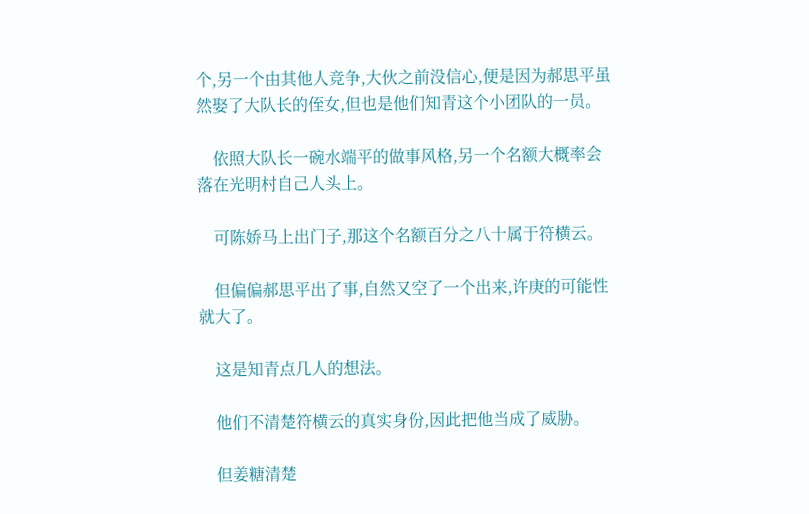个,另一个由其他人竞争,大伙之前没信心,便是因为郝思平虽然娶了大队长的侄女,但也是他们知青这个小团队的一员。

    依照大队长一碗水端平的做事风格,另一个名额大概率会落在光明村自己人头上。

    可陈娇马上出门子,那这个名额百分之八十属于符横云。

    但偏偏郝思平出了事,自然又空了一个出来,许庚的可能性就大了。

    这是知青点几人的想法。

    他们不清楚符横云的真实身份,因此把他当成了威胁。

    但姜糖清楚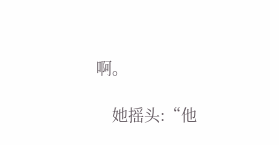啊。

    她摇头:“他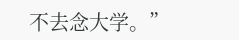不去念大学。”